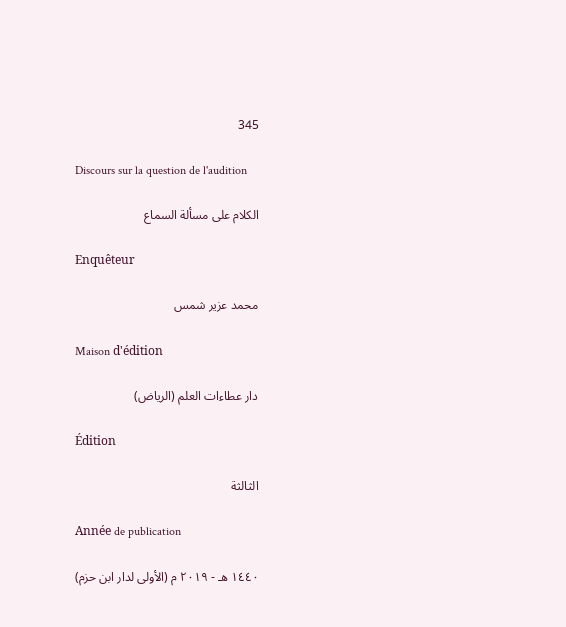345

Discours sur la question de l'audition

الكلام على مسألة السماع

Enquêteur

محمد عزير شمس

Maison d'édition

دار عطاءات العلم (الرياض)

Édition

الثالثة

Année de publication

١٤٤٠ هـ - ٢٠١٩ م (الأولى لدار ابن حزم)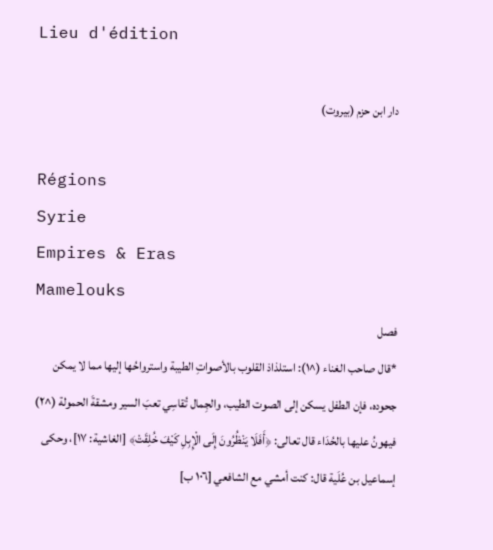Lieu d'édition

دار ابن حزم (بيروت)

Régions
Syrie
Empires & Eras
Mamelouks
فصل
*قال صاحب الغناء (^١): استلذاذ القلوب بالأصواتِ الطيبة واسترواحُها إليها مما لا يمكن جحوده، فإن الطفل يسكن إلى الصوت الطيب، والجِمال تُقاسِي تعبَ السير ومشقةَ الحمولة (^٢) فيهونُ عليها بالحُدَاء قال تعالى: ﴿أَفَلَا يَنْظُرُونَ إِلَى الْإِبِلِ كَيْفَ خُلِقَتْ﴾ [الغاشية: ١٧]، وحكى إسماعيل بن عُلَية قال: كنت أمشي مع الشافعي [١٠٦ ب]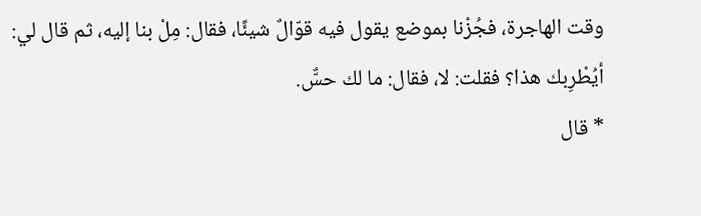وقت الهاجرة، فجُزْنا بموضع يقول فيه قوّالٌ شيئًا، فقال: مِلْ بنا إليه، ثم قال لي: أيُطْرِبك هذا؟ فقلت: لا، فقال: ما لك حسٌّ.
* قال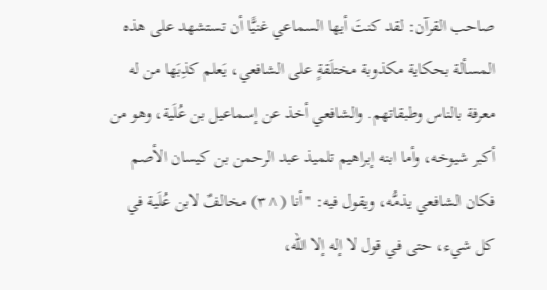صاحب القرآن: لقد كنتَ أيها السماعي غنيًّا أن تستشهد على هذه المسألة بحكاية مكذوبة مختلَقةٍ على الشافعي، يَعلم كذِبَها من له معرفة بالناس وطبقاتهم. والشافعي أخذ عن إسماعيل بن عُلَية، وهو من أكبر شيوخه، وأما ابنه إبراهيم تلميذ عبد الرحمن بن كيسان الأصم فكان الشافعي يذمُّه، ويقول فيه: "أنا (^٣) مخالفٌ لابن عُلَية في كل شيء، حتى في قول لا إله إلا الله،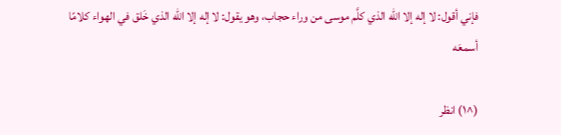فإني أقول: لا إله إلا الله الذي كلَّم موسى من وراء حجاب، وهو يقول: لا إله إلا الله الذي خَلق في الهواء كلامًا أسمعَه

(^١) انظر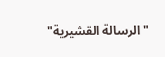"الرسالة القشيرية"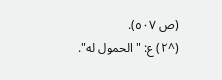(ص ٥٠٧).
(^٢) ع: "الحمول له".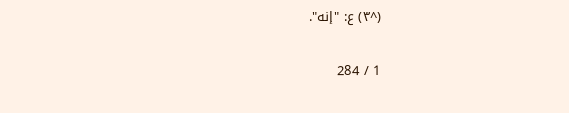(^٣) ع: "إنه".

1 / 284